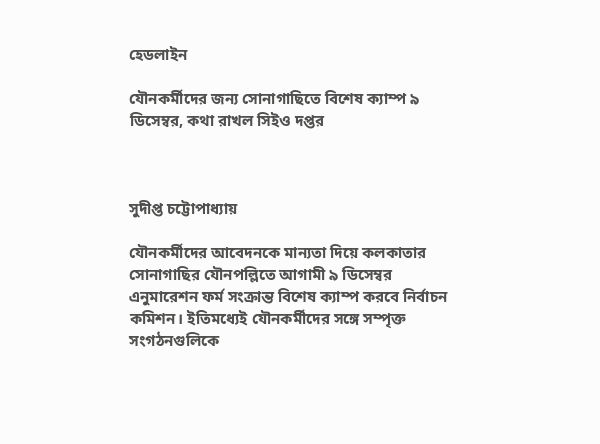হেডলাইন

যৌনকর্মীদের জন্য সোনাগাছিতে বিশেষ ক্যাম্প ৯ ডিসেম্বর, কথা রাখল সিইও দপ্তর



সুদীপ্ত চট্টোপাধ্যায়

যৌনকর্মীদের আবেদনকে মান্যতা দিয়ে কলকাতার সোনাগাছির যৌনপল্লিতে আগামী ৯ ডিসেম্বর এনুমারেশন ফর্ম সংক্রান্ত বিশেষ ক্যাম্প করবে নির্বাচন কমিশন। ইতিমধ্যেই যৌনকর্মীদের সঙ্গে সম্পৃক্ত সংগঠনগুলিকে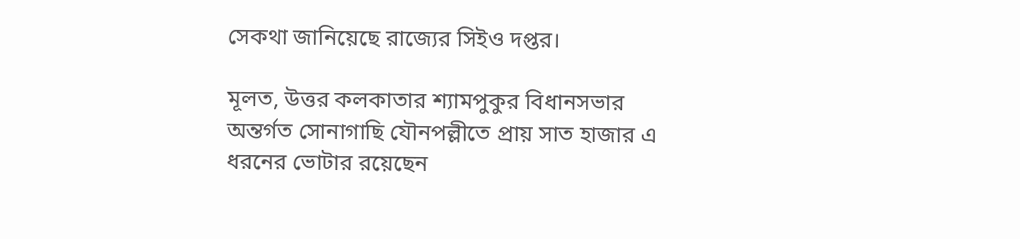সেকথা জানিয়েছে রাজ্যের সিইও দপ্তর।

মূলত, উত্তর কলকাতার শ্যামপুকুর বিধানসভার অন্তর্গত সোনাগাছি যৌনপল্লীতে প্রায় সাত হাজার এ ধরনের ভোটার রয়েছেন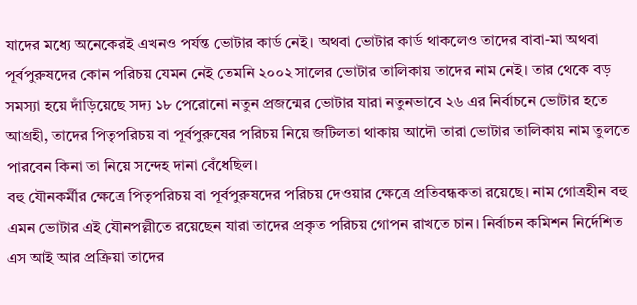যাদের মধ্যে অনেকেরই এখনও পর্যন্ত ভোটার কার্ড নেই। অথবা ভোটার কার্ড থাকলেও তাদের বাবা-মা অথবা পূর্বপুরুষদের কোন পরিচয় যেমন নেই তেমনি ২০০২ সালের ভোটার তালিকায় তাদের নাম নেই। তার থেকে বড় সমস্যা হয়ে দাঁড়িয়েছে সদ্য ১৮ পেরোনো নতুন প্রজন্মের ভোটার যারা নতুনভাবে ২৬ এর নির্বাচনে ভোটার হতে আগ্রহী, তাদের পিতৃপরিচয় বা পূর্বপুরুষের পরিচয় নিয়ে জটিলতা থাকায় আদৌ তারা ভোটার তালিকায় নাম তুলতে পারবেন কিনা তা নিয়ে সন্দেহ দানা বেঁধেছিল।
বহু যৌনকর্মীর ক্ষেত্রে পিতৃপরিচয় বা পূর্বপুরুষদের পরিচয় দেওয়ার ক্ষেত্রে প্রতিবন্ধকতা রয়েছে। নাম গোত্রহীন বহু এমন ভোটার এই যৌনপল্লীতে রয়েছেন যারা তাদের প্রকৃত পরিচয় গোপন রাখতে চান। নির্বাচন কমিশন নির্দেশিত এস আই আর প্রক্রিয়া তাদের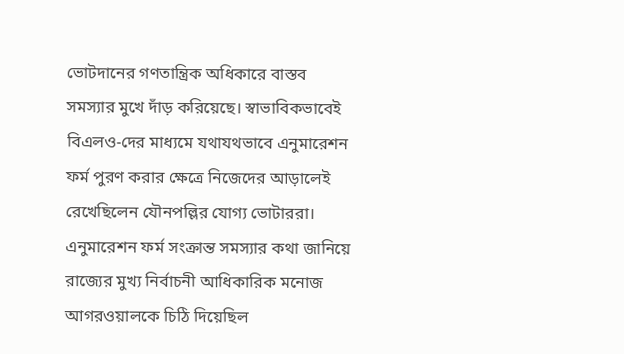ভোটদানের গণতান্ত্রিক অধিকারে বাস্তব সমস্যার মুখে দাঁড় করিয়েছে। স্বাভাবিকভাবেই বিএলও-দের মাধ্যমে যথাযথভাবে এনুমারেশন ফর্ম পুরণ করার ক্ষেত্রে নিজেদের আড়ালেই রেখেছিলেন যৌনপল্লির যোগ্য ভোটাররা।
এনুমারেশন ফর্ম সংক্রান্ত সমস্যার কথা জানিয়ে রাজ্যের মুখ্য নির্বাচনী আধিকারিক মনোজ আগরওয়ালকে চিঠি দিয়েছিল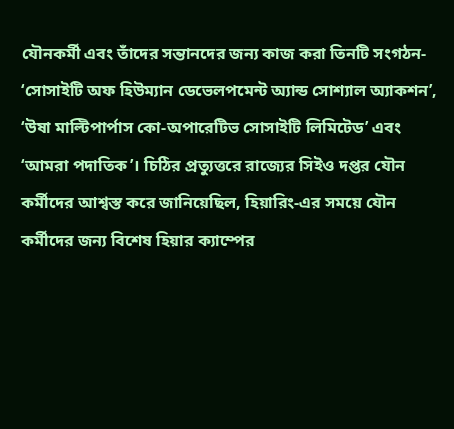যৌনকর্মী এবং তাঁদের সন্তানদের জন্য কাজ করা তিনটি সংগঠন- ‘সোসাইটি অফ হিউম্যান ডেভেলপমেন্ট অ্যান্ড সোশ্যাল অ্যাকশন’, ‘উষা মাল্টিপার্পাস কো-অপারেটিভ সোসাইটি লিমিটেড’ এবং ‘আমরা পদাতিক’। চিঠির প্রত্যুত্তরে রাজ্যের সিইও দপ্তর যৌন কর্মীদের আশ্বস্ত করে জানিয়েছিল, হিয়ারিং-এর সময়ে যৌন কর্মীদের জন্য বিশেষ হিয়ার ক্যাম্পের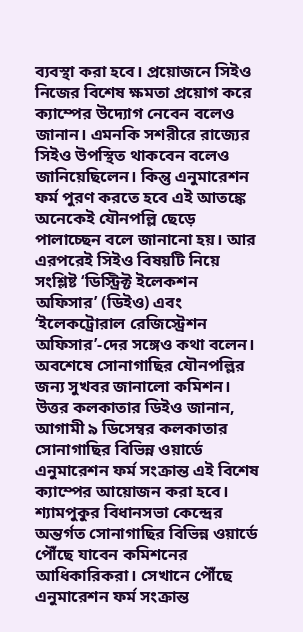ব্যবস্থা করা হবে। প্রয়োজনে সিইও নিজের বিশেষ ক্ষমতা প্রয়োগ করে ক্যাম্পের উদ্যোগ নেবেন বলেও জানান। এমনকি সশরীরে রাজ্যের সিইও উপস্থিত থাকবেন বলেও জানিয়েছিলেন। কিন্তু এনুমারেশন ফর্ম পুরণ করতে হবে এই আতঙ্কে অনেকেই যৌনপল্লি ছেড়ে পালাচ্ছেন বলে জানানো হয়। আর এরপরেই সিইও বিষয়টি নিয়ে সংশ্লিষ্ট ‘ডিস্ট্রিক্ট ইলেকশন অফিসার’ (ডিইও) এবং ‘ইলেকট্রোরাল রেজিস্ট্রেশন অফিসার’-দের সঙ্গেও কথা বলেন। অবশেষে সোনাগাছির যৌনপল্লির জন্য সুখবর জানালো কমিশন। উত্তর কলকাতার ডিইও জানান, আগামী ৯ ডিসেম্বর কলকাতার সোনাগাছির বিভিন্ন ওয়ার্ডে এনুমারেশন ফর্ম সংক্রান্ত এই বিশেষ ক্যাম্পের আয়োজন করা হবে। শ্যামপুকুর বিধানসভা কেন্দ্রের অন্তর্গত সোনাগাছির বিভিন্ন ওয়ার্ডে পৌঁছে যাবেন কমিশনের আধিকারিকরা। সেখানে পৌঁছে এনুমারেশন ফর্ম সংক্রান্ত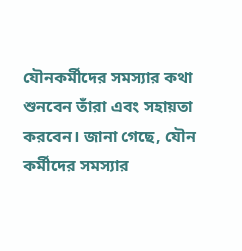যৌনকর্মীদের সমস্যার কথা শুনবেন তাঁরা এবং সহায়তা করবেন। জানা গেছে, যৌন কর্মীদের সমস্যার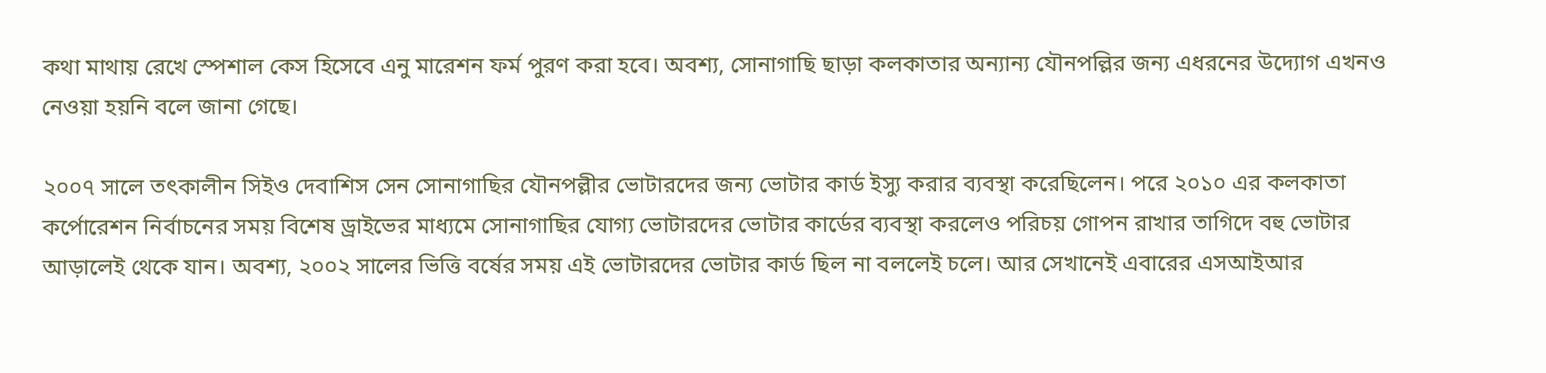কথা মাথায় রেখে স্পেশাল কেস হিসেবে এনু মারেশন ফর্ম পুরণ করা হবে। অবশ্য, সোনাগাছি ছাড়া কলকাতার অন্যান্য যৌনপল্লির জন্য এধরনের উদ্যোগ এখনও নেওয়া হয়নি বলে জানা গেছে।

২০০৭ সালে তৎকালীন সিইও দেবাশিস সেন সোনাগাছির যৌনপল্লীর ভোটারদের জন্য ভোটার কার্ড ইস্যু করার ব্যবস্থা করেছিলেন। পরে ২০১০ এর কলকাতা কর্পোরেশন নির্বাচনের সময় বিশেষ ড্রাইভের মাধ্যমে সোনাগাছির যোগ্য ভোটারদের ভোটার কার্ডের ব্যবস্থা করলেও পরিচয় গোপন রাখার তাগিদে বহু ভোটার আড়ালেই থেকে যান। অবশ্য, ২০০২ সালের ভিত্তি বর্ষের সময় এই ভোটারদের ভোটার কার্ড ছিল না বললেই চলে। আর সেখানেই এবারের এসআইআর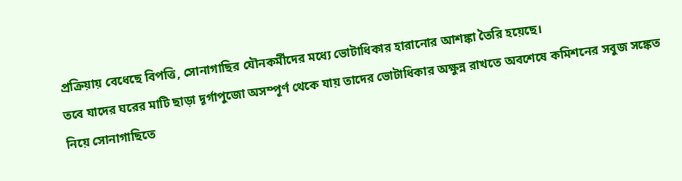প্রক্রিয়ায় বেধেছে বিপত্তি, সোনাগাছির যৌনকর্মীদের মধ্যে ভোটাধিকার হারানোর আশঙ্কা তৈরি হয়েছে।
তবে যাদের ঘরের মাটি ছাড়া দূর্গাপুজো অসম্পূর্ণ থেকে যায় তাদের ভোটাধিকার অক্ষুন্ন রাখতে অবশেষে কমিশনের সবুজ সঙ্কেত নিয়ে সোনাগাছিতে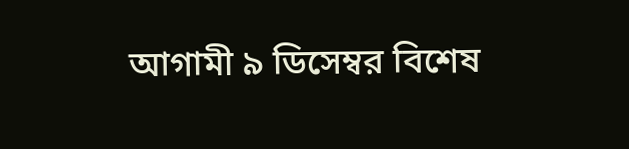আগামী ৯ ডিসেম্বর বিশেষ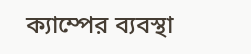ক্যাম্পের ব্যবস্থা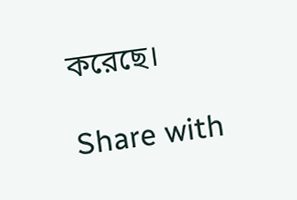করেছে।

Share with